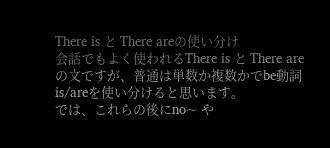There is と There areの使い分け
会話でもよく使われるThere is と There are の文ですが、普通は単数か複数かでbe動詞is/areを使い分けると思います。
では、これらの後にno~ や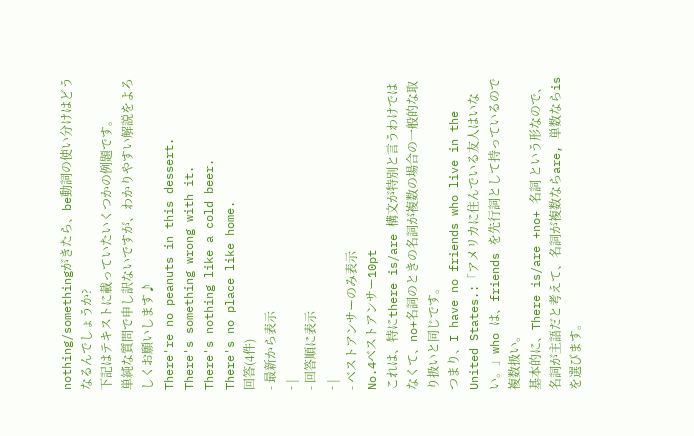nothing/somethingがきたら、be動詞の使い分けはどうなるんでしょうか?
下記はテキストに載っていたいくつかの例題です。
単純な質問で申し訳ないですが、わかりやすい解説をよろしくお願いします♪
There're no peanuts in this dessert.
There's something wrong with it.
There's nothing like a cold beer.
There's no place like home.
回答(4件)
- 最新から表示
- |
- 回答順に表示
- |
- ベストアンサーのみ表示
No.4ベストアンサー10pt
これは、特にthere is/are 構文が特別と言うわけではなくて、no+名詞のときの名詞が複数の場合の一般的な取り扱いと同じです。
つまり、I have no friends who live in the United States.:「アメリカに住んでいる友人はいない。」who は、friends を先行詞として持っているので複数扱い。
基本的に、There is/are +no+ 名詞 という形なので、名詞が主語だと考えて、名詞が複数ならare, 単数ならis を選びます。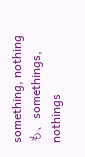something, nothing も、somethings, nothings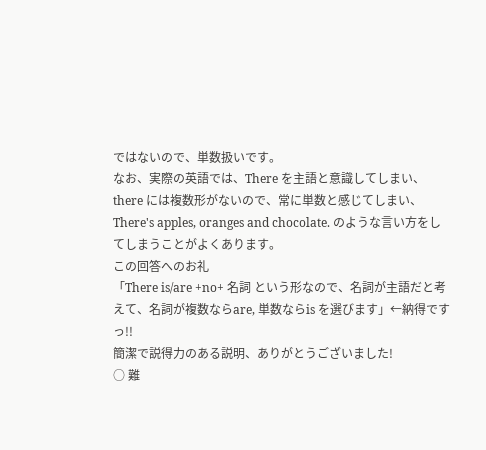ではないので、単数扱いです。
なお、実際の英語では、There を主語と意識してしまい、there には複数形がないので、常に単数と感じてしまい、There's apples, oranges and chocolate. のような言い方をしてしまうことがよくあります。
この回答へのお礼
「There is/are +no+ 名詞 という形なので、名詞が主語だと考えて、名詞が複数ならare, 単数ならis を選びます」←納得ですっ!!
簡潔で説得力のある説明、ありがとうございました!
○ 難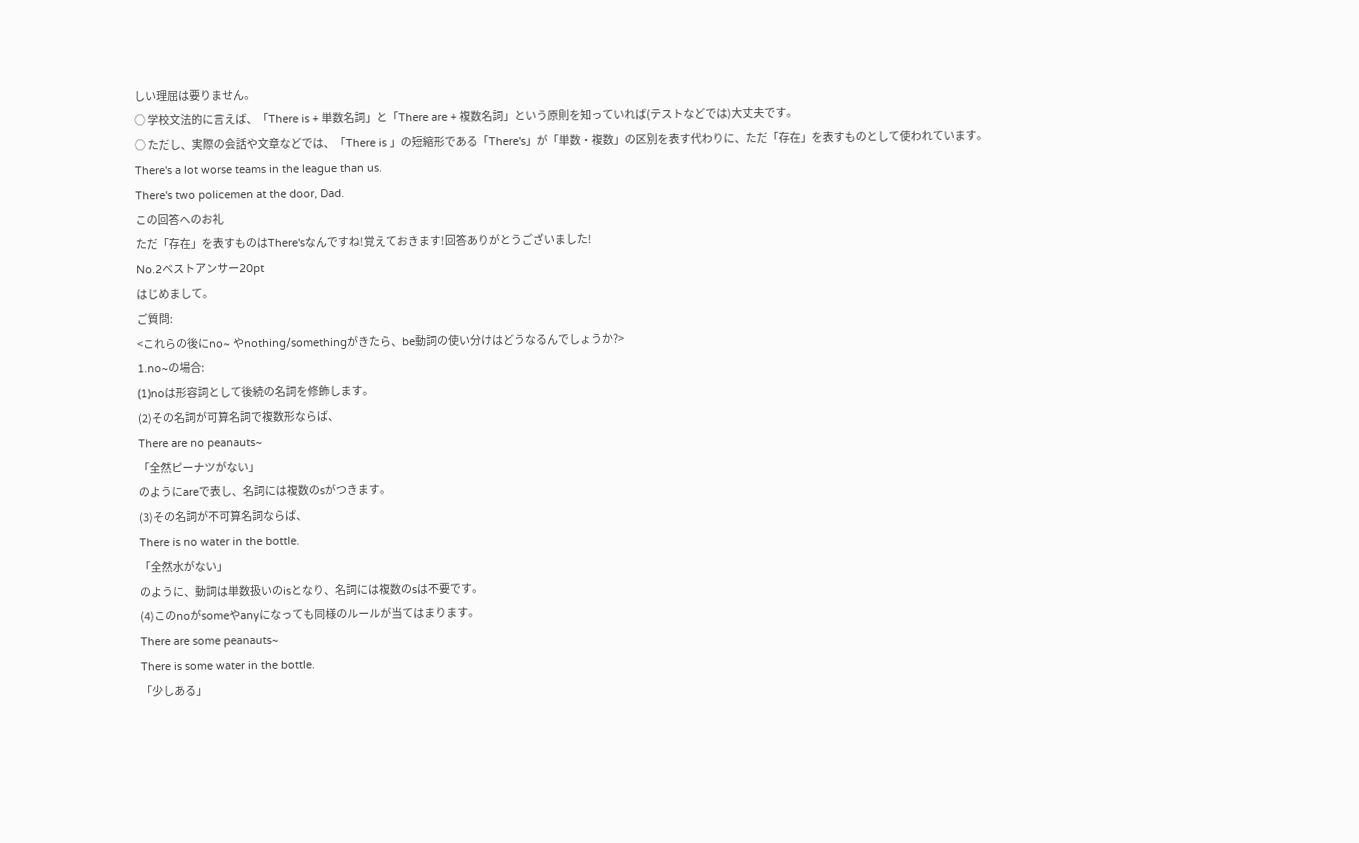しい理屈は要りません。
○ 学校文法的に言えば、「There is + 単数名詞」と「There are + 複数名詞」という原則を知っていれば(テストなどでは)大丈夫です。
○ ただし、実際の会話や文章などでは、「There is 」の短縮形である「There's」が「単数・複数」の区別を表す代わりに、ただ「存在」を表すものとして使われています。
There's a lot worse teams in the league than us.
There's two policemen at the door, Dad.
この回答へのお礼
ただ「存在」を表すものはThere'sなんですね!覚えておきます!回答ありがとうございました!
No.2ベストアンサー20pt
はじめまして。
ご質問:
<これらの後にno~ やnothing/somethingがきたら、be動詞の使い分けはどうなるんでしょうか?>
1.no~の場合:
(1)noは形容詞として後続の名詞を修飾します。
(2)その名詞が可算名詞で複数形ならば、
There are no peanauts~
「全然ピーナツがない」
のようにareで表し、名詞には複数のsがつきます。
(3)その名詞が不可算名詞ならば、
There is no water in the bottle.
「全然水がない」
のように、動詞は単数扱いのisとなり、名詞には複数のsは不要です。
(4)このnoがsomeやanyになっても同様のルールが当てはまります。
There are some peanauts~
There is some water in the bottle.
「少しある」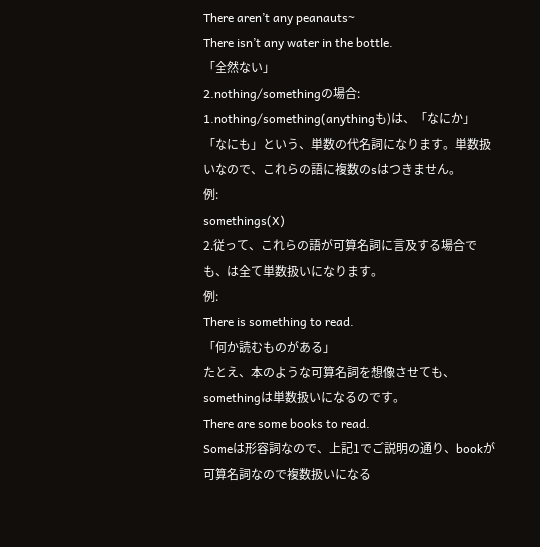There aren’t any peanauts~
There isn’t any water in the bottle.
「全然ない」
2.nothing/somethingの場合:
1.nothing/something(anythingも)は、「なにか」「なにも」という、単数の代名詞になります。単数扱いなので、これらの語に複数のsはつきません。
例:
somethings(X)
2.従って、これらの語が可算名詞に言及する場合でも、は全て単数扱いになります。
例:
There is something to read.
「何か読むものがある」
たとえ、本のような可算名詞を想像させても、somethingは単数扱いになるのです。
There are some books to read.
Someは形容詞なので、上記1でご説明の通り、bookが可算名詞なので複数扱いになる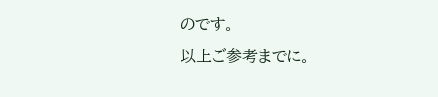のです。
以上ご参考までに。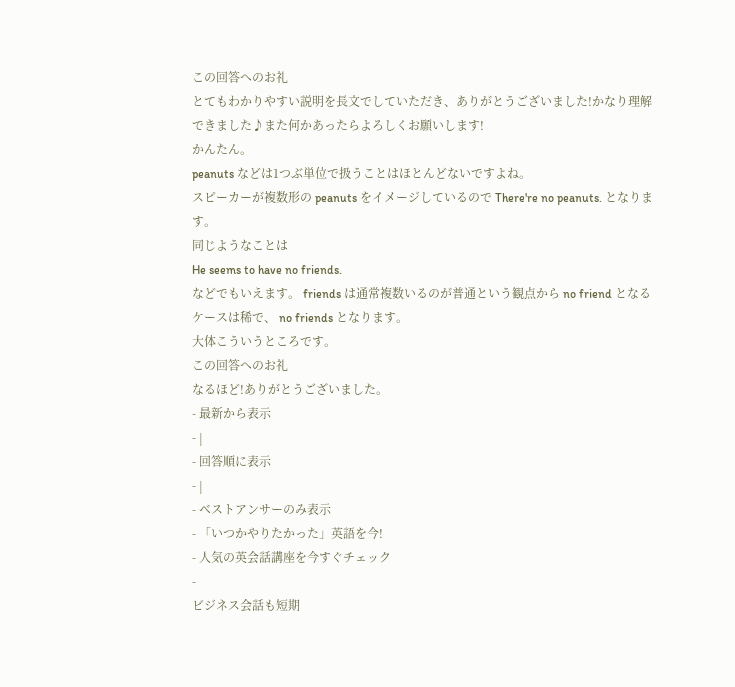この回答へのお礼
とてもわかりやすい説明を長文でしていただき、ありがとうございました!かなり理解できました♪また何かあったらよろしくお願いします!
かんたん。
peanuts などは1つぶ単位で扱うことはほとんどないですよね。
スピーカーが複数形の peanuts をイメージしているので There're no peanuts. となります。
同じようなことは
He seems to have no friends.
などでもいえます。 friends は通常複数いるのが普通という観点から no friend となるケースは稀で、 no friends となります。
大体こういうところです。
この回答へのお礼
なるほど!ありがとうございました。
- 最新から表示
- |
- 回答順に表示
- |
- ベストアンサーのみ表示
- 「いつかやりたかった」英語を今!
- 人気の英会話講座を今すぐチェック
-
ビジネス会話も短期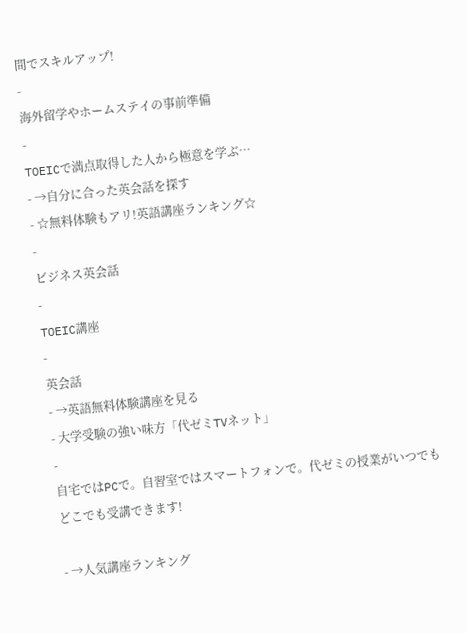間でスキルアップ!
-
海外留学やホームステイの事前準備
-
TOEICで満点取得した人から極意を学ぶ…
- →自分に合った英会話を探す
- ☆無料体験もアリ!英語講座ランキング☆
-
ビジネス英会話
-
TOEIC講座
-
英会話
- →英語無料体験講座を見る
- 大学受験の強い味方「代ゼミTVネット」
-
自宅ではPCで。自習室ではスマートフォンで。代ゼミの授業がいつでもどこでも受講できます!

- →人気講座ランキング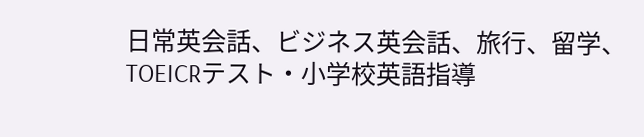日常英会話、ビジネス英会話、旅行、留学、TOEICRテスト・小学校英語指導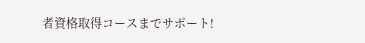者資格取得コースまでサポート!